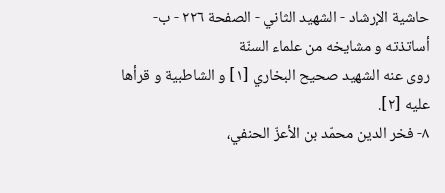حاشية الإرشاد - الشهيد الثاني - الصفحة ٢٢٦ - ب- أساتذته و مشايخه من علماء السنّة
روى عنه الشهيد صحيح البخاري [١] و الشاطبية و قرأها عليه [٢].
٨- فخر الدين محمّد بن الأعزّ الحنفي،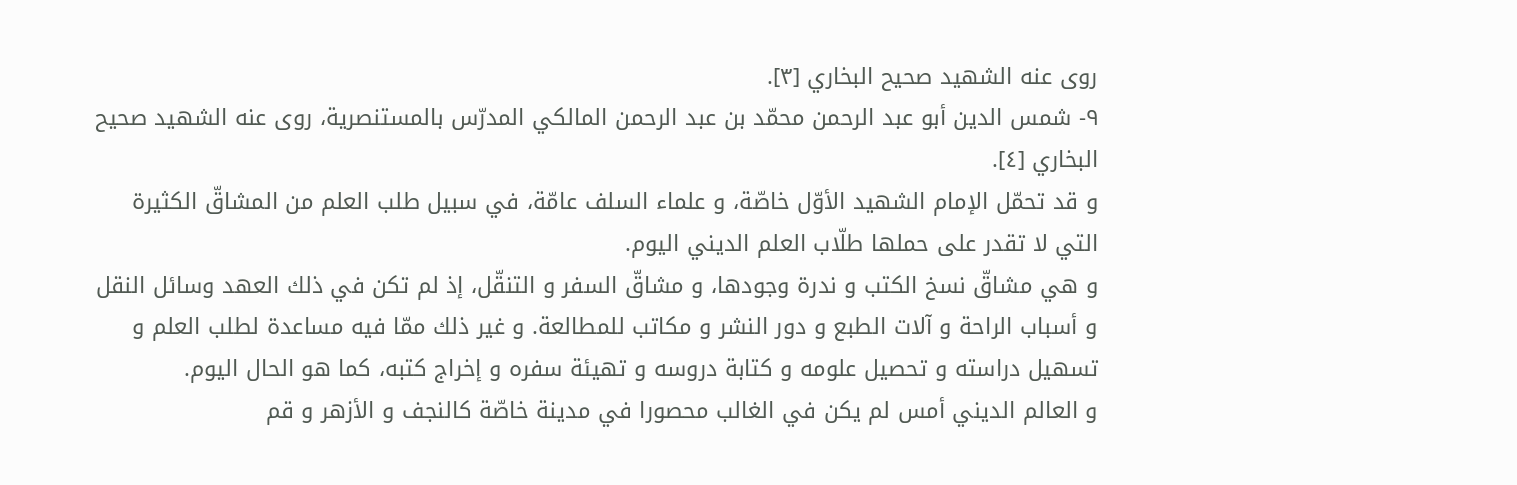روى عنه الشهيد صحيح البخاري [٣].
٩- شمس الدين أبو عبد الرحمن محمّد بن عبد الرحمن المالكي المدرّس بالمستنصرية، روى عنه الشهيد صحيح البخاري [٤].
و قد تحمّل الإمام الشهيد الأوّل خاصّة، و علماء السلف عامّة، في سبيل طلب العلم من المشاقّ الكثيرة التي لا تقدر على حملها طلّاب العلم الديني اليوم.
و هي مشاقّ نسخ الكتب و ندرة وجودها، و مشاقّ السفر و التنقّل، إذ لم تكن في ذلك العهد وسائل النقل و أسباب الراحة و آلات الطبع و دور النشر و مكاتب للمطالعة. و غير ذلك ممّا فيه مساعدة لطلب العلم و تسهيل دراسته و تحصيل علومه و كتابة دروسه و تهيئة سفره و إخراج كتبه، كما هو الحال اليوم.
و العالم الديني أمس لم يكن في الغالب محصورا في مدينة خاصّة كالنجف و الأزهر و قم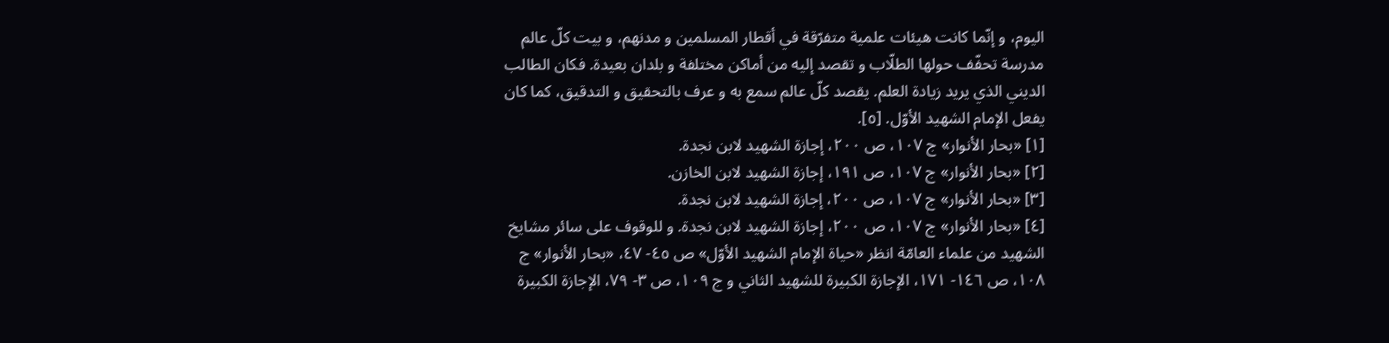اليوم، و إنّما كانت هيئات علمية متفرّقة في أقطار المسلمين و مدنهم، و بيت كلّ عالم مدرسة تحفّف حولها الطلّاب و تقصد إليه من أماكن مختلفة و بلدان بعيدة. فكان الطالب الديني الذي يريد زيادة العلم. يقصد كلّ عالم سمع به و عرف بالتحقيق و التدقيق، كما كان يفعل الإمام الشهيد الأوّل. [٥].
[١] «بحار الأنوار» ج ١٠٧، ص ٢٠٠، إجازة الشهيد لابن نجدة.
[٢] «بحار الأنوار» ج ١٠٧، ص ١٩١، إجازة الشهيد لابن الخازن.
[٣] «بحار الأنوار» ج ١٠٧، ص ٢٠٠، إجازة الشهيد لابن نجدة.
[٤] «بحار الأنوار» ج ١٠٧، ص ٢٠٠، إجازة الشهيد لابن نجدة. و للوقوف على سائر مشايخ الشهيد من علماء العامّة انظر «حياة الإمام الشهيد الأوّل» ص ٤٥- ٤٧، «بحار الأنوار» ج ١٠٨، ص ١٤٦- ١٧١، الإجازة الكبيرة للشهيد الثاني و ج ١٠٩، ص ٣- ٧٩، الإجازة الكبيرة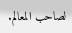لصاحب المعالم.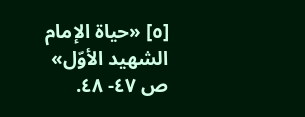[٥] «حياة الإمام الشهيد الأوّل» ص ٤٧- ٤٨.